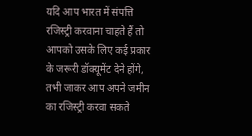यदि आप भारत में संपत्ति रजिस्ट्री करवाना चाहते हैं तो आपको उसके लिए कई प्रकार के जरूरी डॉक्यूमेंट देने होंगे, तभी जाकर आप अपने जमीन का रजिस्ट्री करवा सकते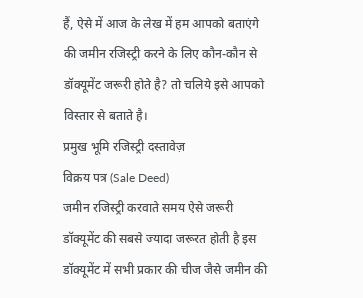हैं, ऐसे में आज के लेख में हम आपको बताएंगे की जमीन रजिस्ट्री करने के लिए कौन-कौन से डॉक्यूमेंट जरूरी होते है? तो चलिये इसे आपको विस्तार से बताते है।
प्रमुख भूमि रजिस्ट्री दस्तावेज़
विक्रय पत्र (Sale Deed)
जमीन रजिस्ट्री करवाते समय ऐसे जरूरी डॉक्यूमेंट की सबसे ज्यादा जरूरत होती है इस डॉक्यूमेंट में सभी प्रकार की चीज जैसे जमीन की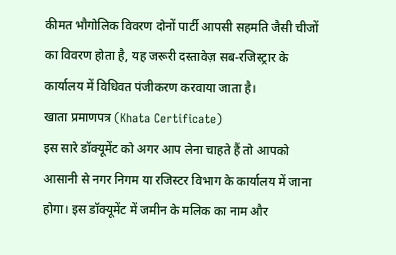कीमत भौगोलिक विवरण दोनों पार्टी आपसी सहमति जैसी चीजों का विवरण होता है, यह जरूरी दस्तावेज़ सब-रजिस्ट्रार के कार्यालय में विधिवत पंजीकरण करवाया जाता है।
खाता प्रमाणपत्र (Khata Certificate)
इस सारे डॉक्यूमेंट को अगर आप लेना चाहते हैं तो आपको आसानी से नगर निगम या रजिस्टर विभाग के कार्यालय में जाना होगा। इस डॉक्यूमेंट में जमीन के मलिक का नाम और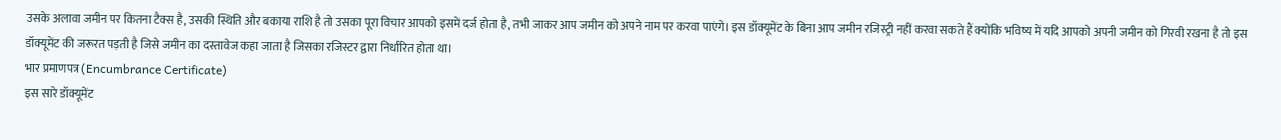उसके अलावा जमीन पर कितना टैक्स है, उसकी स्थिति और बकाया राशि है तो उसका पूरा विचार आपको इसमें दर्ज होता है, तभी जाकर आप जमीन को अपने नाम पर करवा पाएंगे। इस डॉक्यूमेंट के बिना आप जमीन रजिस्ट्री नहीं करवा सकते हैं क्योंकि भविष्य में यदि आपको अपनी जमीन को गिरवी रखना है तो इस डॉक्यूमेंट की जरूरत पड़ती है जिसे जमीन का दस्तावेज कहा जाता है जिसका रजिस्टर द्वारा निर्धारित होता था।
भार प्रमाणपत्र (Encumbrance Certificate)
इस सारे डॉक्यूमेंट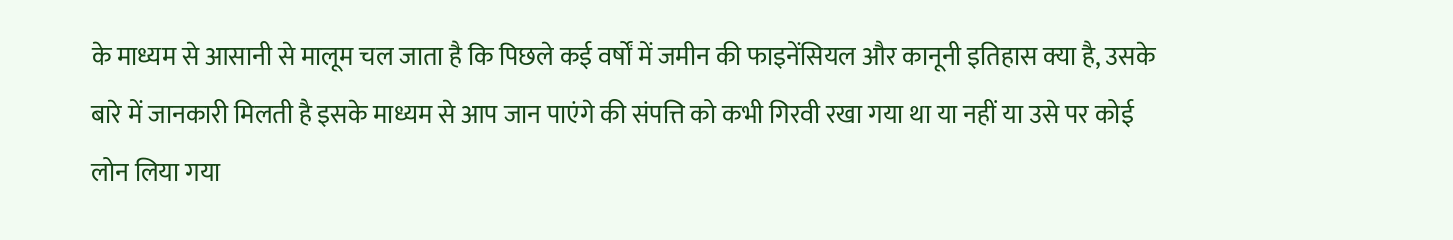के माध्यम से आसानी से मालूम चल जाता है कि पिछले कई वर्षों में जमीन की फाइनेंसियल और कानूनी इतिहास क्या है, उसके बारे में जानकारी मिलती है इसके माध्यम से आप जान पाएंगे की संपत्ति को कभी गिरवी रखा गया था या नहीं या उसे पर कोई लोन लिया गया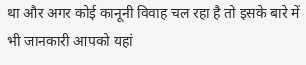था और अगर कोई कानूनी विवाह चल रहा है तो इसके बारे में भी जानकारी आपको यहां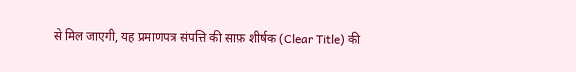से मिल जाएगी, यह प्रमाणपत्र संपत्ति की साफ़ शीर्षक (Clear Title) की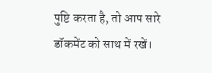पुष्टि करता है, तो आप सारे डॉकमेंट को साथ में रखें।